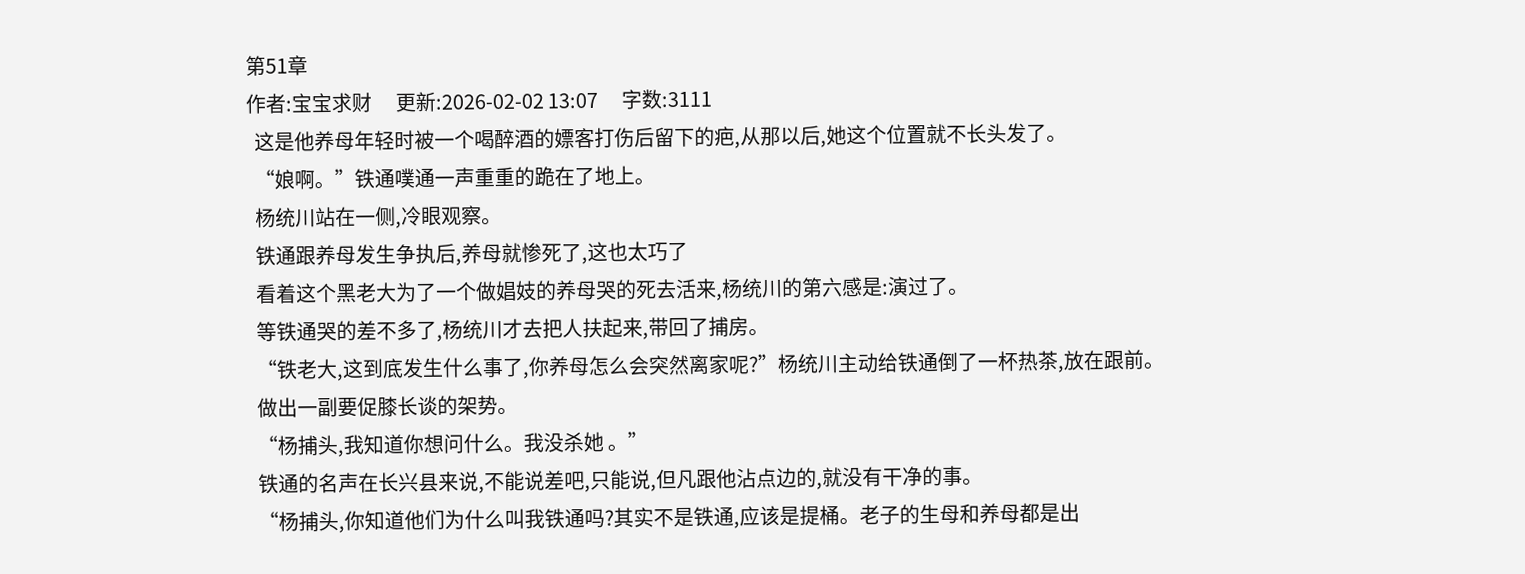第51章
作者:宝宝求财      更新:2026-02-02 13:07      字数:3111
  这是他养母年轻时被一个喝醉酒的嫖客打伤后留下的疤,从那以后,她这个位置就不长头发了。
  “娘啊。”铁通噗通一声重重的跪在了地上。
  杨统川站在一侧,冷眼观察。
  铁通跟养母发生争执后,养母就惨死了,这也太巧了
  看着这个黑老大为了一个做娼妓的养母哭的死去活来,杨统川的第六感是:演过了。
  等铁通哭的差不多了,杨统川才去把人扶起来,带回了捕房。
  “铁老大,这到底发生什么事了,你养母怎么会突然离家呢?”杨统川主动给铁通倒了一杯热茶,放在跟前。
  做出一副要促膝长谈的架势。
  “杨捕头,我知道你想问什么。我没杀她 。”
  铁通的名声在长兴县来说,不能说差吧,只能说,但凡跟他沾点边的,就没有干净的事。
  “杨捕头,你知道他们为什么叫我铁通吗?其实不是铁通,应该是提桶。老子的生母和养母都是出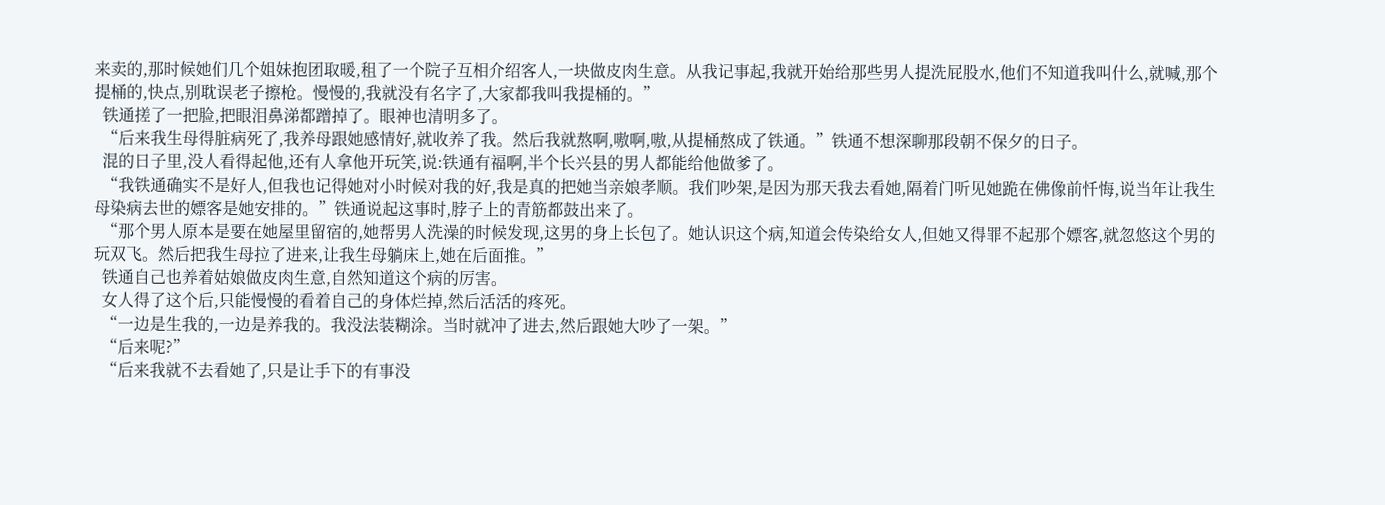来卖的,那时候她们几个姐妹抱团取暖,租了一个院子互相介绍客人,一块做皮肉生意。从我记事起,我就开始给那些男人提洗屁股水,他们不知道我叫什么,就喊,那个提桶的,快点,别耽误老子擦枪。慢慢的,我就没有名字了,大家都我叫我提桶的。”
  铁通搓了一把脸,把眼泪鼻涕都蹭掉了。眼神也清明多了。
  “后来我生母得脏病死了,我养母跟她感情好,就收养了我。然后我就熬啊,嗷啊,嗷,从提桶熬成了铁通。”铁通不想深聊那段朝不保夕的日子。
  混的日子里,没人看得起他,还有人拿他开玩笑,说:铁通有福啊,半个长兴县的男人都能给他做爹了。
  “我铁通确实不是好人,但我也记得她对小时候对我的好,我是真的把她当亲娘孝顺。我们吵架,是因为那天我去看她,隔着门听见她跪在佛像前忏悔,说当年让我生母染病去世的嫖客是她安排的。”铁通说起这事时,脖子上的青筋都鼓出来了。
  “那个男人原本是要在她屋里留宿的,她帮男人洗澡的时候发现,这男的身上长包了。她认识这个病,知道会传染给女人,但她又得罪不起那个嫖客,就忽悠这个男的玩双飞。然后把我生母拉了进来,让我生母躺床上,她在后面推。”
  铁通自己也养着姑娘做皮肉生意,自然知道这个病的厉害。
  女人得了这个后,只能慢慢的看着自己的身体烂掉,然后活活的疼死。
  “一边是生我的,一边是养我的。我没法装糊涂。当时就冲了进去,然后跟她大吵了一架。”
  “后来呢?”
  “后来我就不去看她了,只是让手下的有事没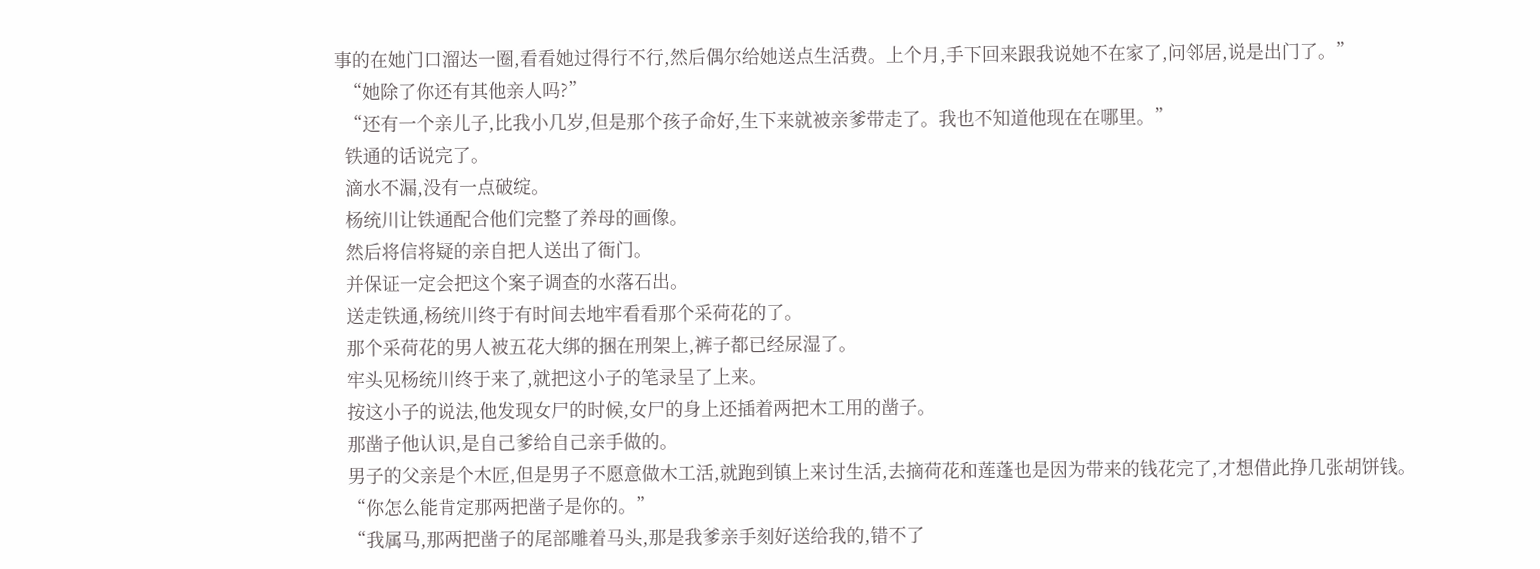事的在她门口溜达一圈,看看她过得行不行,然后偶尔给她送点生活费。上个月,手下回来跟我说她不在家了,问邻居,说是出门了。”
  “她除了你还有其他亲人吗?”
  “还有一个亲儿子,比我小几岁,但是那个孩子命好,生下来就被亲爹带走了。我也不知道他现在在哪里。”
  铁通的话说完了。
  滴水不漏,没有一点破绽。
  杨统川让铁通配合他们完整了养母的画像。
  然后将信将疑的亲自把人送出了衙门。
  并保证一定会把这个案子调查的水落石出。
  送走铁通,杨统川终于有时间去地牢看看那个采荷花的了。
  那个采荷花的男人被五花大绑的捆在刑架上,裤子都已经尿湿了。
  牢头见杨统川终于来了,就把这小子的笔录呈了上来。
  按这小子的说法,他发现女尸的时候,女尸的身上还插着两把木工用的凿子。
  那凿子他认识,是自己爹给自己亲手做的。
  男子的父亲是个木匠,但是男子不愿意做木工活,就跑到镇上来讨生活,去摘荷花和莲蓬也是因为带来的钱花完了,才想借此挣几张胡饼钱。
  “你怎么能肯定那两把凿子是你的。”
  “我属马,那两把凿子的尾部雕着马头,那是我爹亲手刻好送给我的,错不了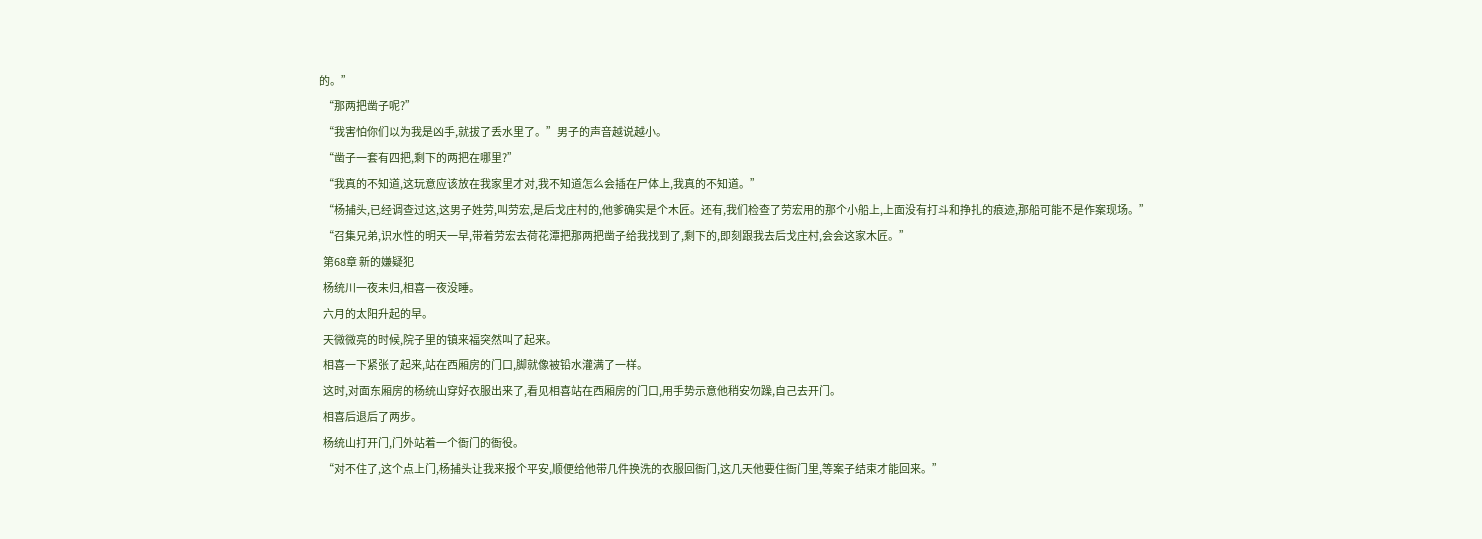的。”
  “那两把凿子呢?”
  “我害怕你们以为我是凶手,就拔了丢水里了。”男子的声音越说越小。
  “凿子一套有四把,剩下的两把在哪里?”
  “我真的不知道,这玩意应该放在我家里才对,我不知道怎么会插在尸体上,我真的不知道。”
  “杨捕头,已经调查过这,这男子姓劳,叫劳宏,是后戈庄村的,他爹确实是个木匠。还有,我们检查了劳宏用的那个小船上,上面没有打斗和挣扎的痕迹,那船可能不是作案现场。”
  “召集兄弟,识水性的明天一早,带着劳宏去荷花潭把那两把凿子给我找到了,剩下的,即刻跟我去后戈庄村,会会这家木匠。”
  第68章 新的嫌疑犯
  杨统川一夜未归,相喜一夜没睡。
  六月的太阳升起的早。
  天微微亮的时候,院子里的镇来福突然叫了起来。
  相喜一下紧张了起来,站在西厢房的门口,脚就像被铅水灌满了一样。
  这时,对面东厢房的杨统山穿好衣服出来了,看见相喜站在西厢房的门口,用手势示意他稍安勿躁,自己去开门。
  相喜后退后了两步。
  杨统山打开门,门外站着一个衙门的衙役。
  “对不住了,这个点上门,杨捕头让我来报个平安,顺便给他带几件换洗的衣服回衙门,这几天他要住衙门里,等案子结束才能回来。”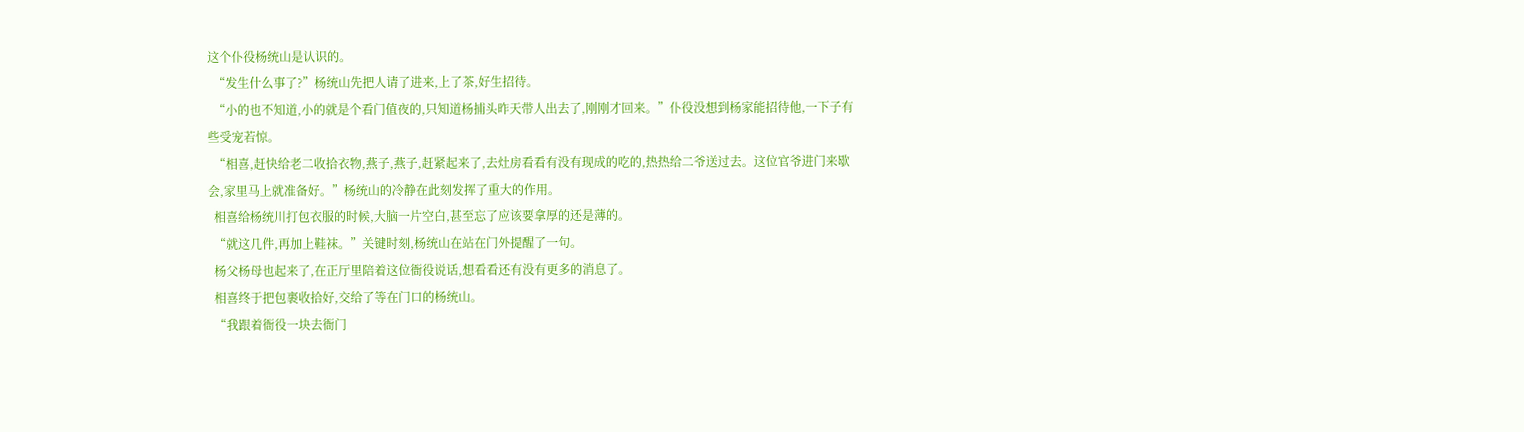这个仆役杨统山是认识的。
  “发生什么事了?”杨统山先把人请了进来,上了茶,好生招待。
  “小的也不知道,小的就是个看门值夜的,只知道杨捕头昨天带人出去了,刚刚才回来。”仆役没想到杨家能招待他,一下子有些受宠若惊。
  “相喜,赶快给老二收拾衣物,燕子,燕子,赶紧起来了,去灶房看看有没有现成的吃的,热热给二爷送过去。这位官爷进门来歇会,家里马上就准备好。”杨统山的冷静在此刻发挥了重大的作用。
  相喜给杨统川打包衣服的时候,大脑一片空白,甚至忘了应该要拿厚的还是薄的。
  “就这几件,再加上鞋袜。”关键时刻,杨统山在站在门外提醒了一句。
  杨父杨母也起来了,在正厅里陪着这位衙役说话,想看看还有没有更多的消息了。
  相喜终于把包裹收拾好,交给了等在门口的杨统山。
  “我跟着衙役一块去衙门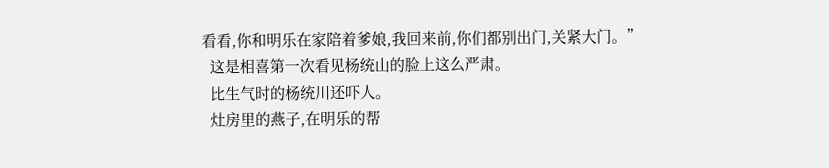看看,你和明乐在家陪着爹娘,我回来前,你们都别出门,关紧大门。”
  这是相喜第一次看见杨统山的脸上这么严肃。
  比生气时的杨统川还吓人。
  灶房里的燕子,在明乐的帮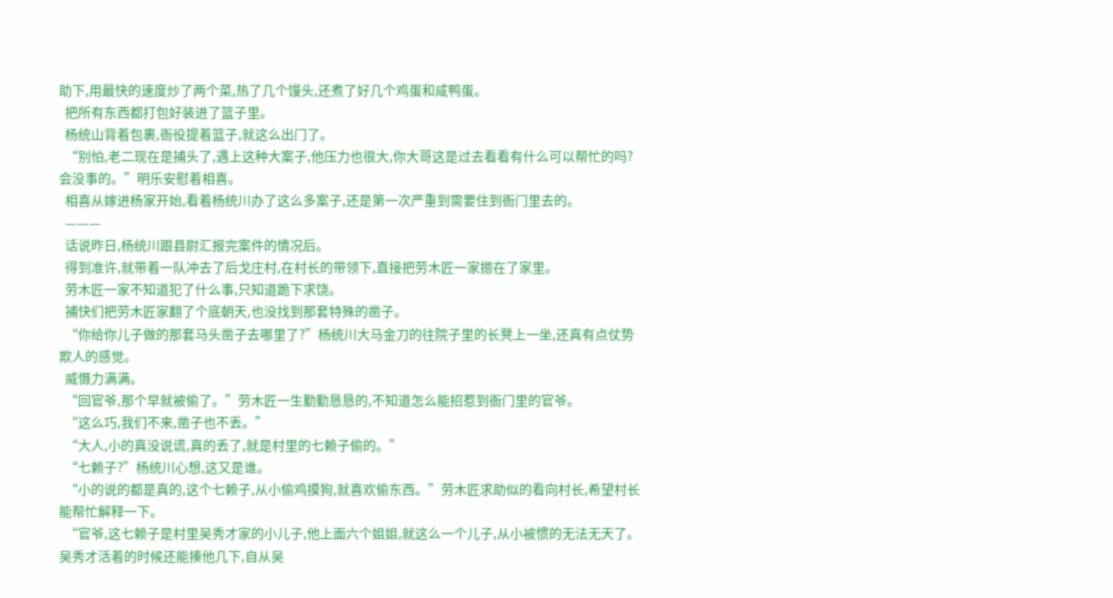助下,用最快的速度炒了两个菜,热了几个馒头,还煮了好几个鸡蛋和咸鸭蛋。
  把所有东西都打包好装进了篮子里。
  杨统山背着包裹,衙役提着篮子,就这么出门了。
  “别怕,老二现在是捕头了,遇上这种大案子,他压力也很大,你大哥这是过去看看有什么可以帮忙的吗?会没事的。”明乐安慰着相喜。
  相喜从嫁进杨家开始,看着杨统川办了这么多案子,还是第一次严重到需要住到衙门里去的。
  ———
  话说昨日,杨统川跟县尉汇报完案件的情况后。
  得到准许,就带着一队冲去了后戈庄村,在村长的带领下,直接把劳木匠一家摁在了家里。
  劳木匠一家不知道犯了什么事,只知道跪下求饶。
  捕快们把劳木匠家翻了个底朝天,也没找到那套特殊的凿子。
  “你给你儿子做的那套马头凿子去哪里了?”杨统川大马金刀的往院子里的长凳上一坐,还真有点仗势欺人的感觉。
  威慑力满满。
  “回官爷,那个早就被偷了。”劳木匠一生勤勤恳恳的,不知道怎么能招惹到衙门里的官爷。
  “这么巧,我们不来,凿子也不丢。”
  “大人,小的真没说谎,真的丢了,就是村里的七赖子偷的。”
  “七赖子?”杨统川心想,这又是谁。
  “小的说的都是真的,这个七赖子,从小偷鸡摸狗,就喜欢偷东西。”劳木匠求助似的看向村长,希望村长能帮忙解释一下。
  “官爷,这七赖子是村里吴秀才家的小儿子,他上面六个姐姐,就这么一个儿子,从小被惯的无法无天了。吴秀才活着的时候还能揍他几下,自从吴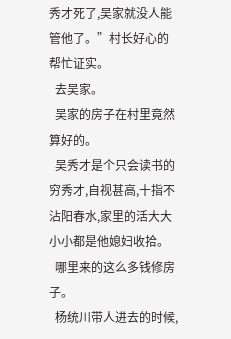秀才死了,吴家就没人能管他了。”村长好心的帮忙证实。
  去吴家。
  吴家的房子在村里竟然算好的。
  吴秀才是个只会读书的穷秀才,自视甚高,十指不沾阳春水,家里的活大大小小都是他媳妇收拾。
  哪里来的这么多钱修房子。
  杨统川带人进去的时候,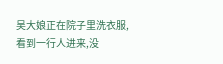吴大娘正在院子里洗衣服,看到一行人进来,没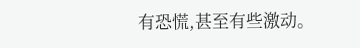有恐慌,甚至有些激动。